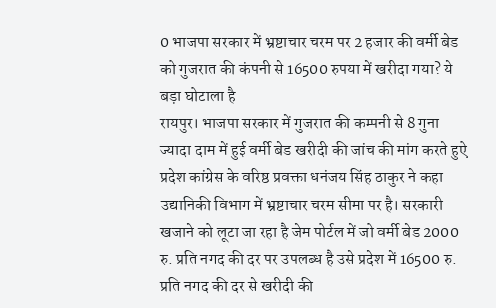0 भाजपा सरकार में भ्रष्टाचार चरम पर 2 हजार की वर्मी बेड को गुजरात की कंपनी से 16500 रुपया में खरीदा गया? ये बड़ा घोटाला है
रायपुर। भाजपा सरकार में गुजरात की कम्पनी से 8 गुना ज्यादा दाम में हुई वर्मी बेड खरीदी की जांच की मांग करते हुऐ प्रदेश कांग्रेस के वरिष्ठ प्रवक्ता धनंजय सिंह ठाकुर ने कहा उद्यानिकी विभाग में भ्रष्टाचार चरम सीमा पर है। सरकारी खजाने को लूटा जा रहा है जेम पोर्टल में जो वर्मी बेड 2000 रु. प्रति नगद की दर पर उपलब्ध है उसे प्रदेश में 16500 रु. प्रति नगद की दर से खरीदी की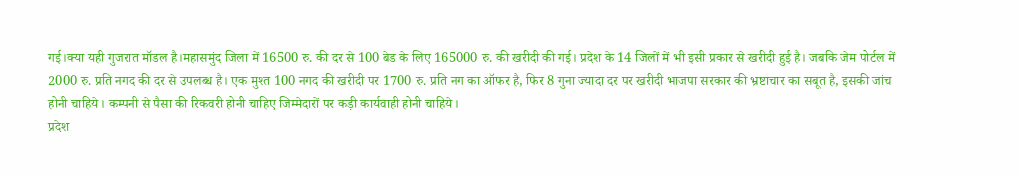गई।क्या यही गुजरात मॉडल है।महासमुंद जिला में 16500 रु. की दर से 100 बेड के लिए 165000 रु. की खरीदी की गई। प्रदेश के 14 जिलों में भी इसी प्रकार से खरीदी हुई है। जबकि जेम पोर्टल में 2000 रु. प्रति नगद की दर से उपलब्ध है। एक मुश्त 100 नगद की खरीदी पर 1700 रु. प्रति नग का ऑफर है, फिर 8 गुना ज्यादा दर पर खरीदी भाजपा सरकार की भ्रष्टाचार का सबूत है, इसकी जांच होनी चाहिये। कम्पनी से पैसा की रिकवरी होनी चाहिए जिम्मेदारों पर कड़ी कार्यवाही होनी चाहिये।
प्रदेश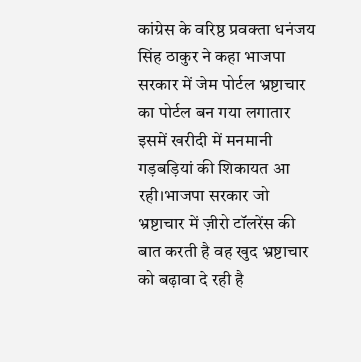कांग्रेस के वरिष्ठ प्रवक्ता धनंजय सिंह ठाकुर ने कहा भाजपा सरकार में जेम पोर्टल भ्रष्टाचार का पोर्टल बन गया लगातार इसमें खरीदी में मनमानी गड़बड़ियां की शिकायत आ रही।भाजपा सरकार जो भ्रष्टाचार में ज़ीरो टॉलरेंस की बात करती है वह खुद भ्रष्टाचार को बढ़ावा दे रही है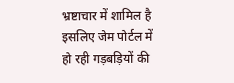भ्रष्टाचार में शामिल है इसलिए जेम पोर्टल में हो रही गड़बड़ियों की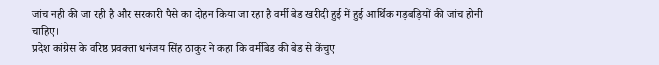जांच नही की जा रही है और सरकारी पैसे का दोहन किया जा रहा है वर्मी बेड खरीदी हुई में हुई आर्थिक गड़बड़ियों की जांच होनी चाहिए।
प्रदेश कांग्रेस के वरिष्ठ प्रवक्ता धनंजय सिंह ठाकुर ने कहा कि वर्मीबेड की बेड से केंचुए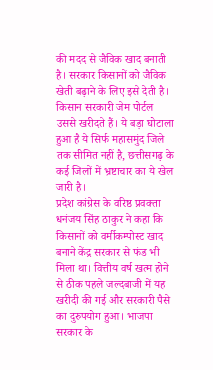की मदद से जैविक खाद बनाती है। सरकार किसानों को जैविक खेती बढ़ाने के लिए इसे देती है। किसान सरकारी जेम पोर्टल उससे खरीदते हैं। ये बड़ा घोटाला हुआ है ये सिर्फ महासमुंद जिले तक सीमित नहीं है, छत्तीसगढ़ के कई जिलों में भ्रष्टाचार का ये खेल जारी है।
प्रदेश कांग्रेस के वरिष्ठ प्रवक्ता धनंजय सिंह ठाकुर ने कहा कि किसानों को वर्मीकम्पोस्ट खाद बनाने केंद्र सरकार से फंड भी मिला था। वित्तीय वर्ष खत्म होने से ठीक पहले जल्दबाजी में यह खरीदी की गई और सरकारी पैसे का दुरुपयोग हुआ। भाजपा सरकार के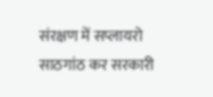संरक्षण में सप्लायरो साठगांठ कर सरकारी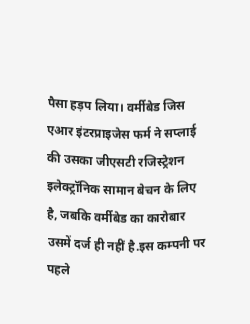पैसा हड़प लिया। वर्मीबेड जिस एआर इंटरप्राइजेस फर्म ने सप्लाई की उसका जीएसटी रजिस्ट्रेशन इलेक्ट्रॉनिक सामान बेचन के लिए है, जबकि वर्मीबेड का कारोबार उसमें दर्ज ही नहीं है.इस कम्पनी पर पहले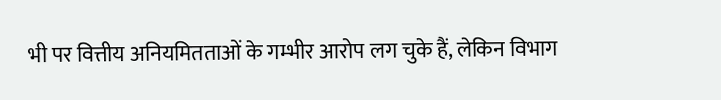भी पर वित्तीय अनियमितताओं के गम्भीर आरोप लग चुके हैं, लेकिन विभाग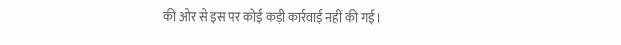की ओर से इस पर कोई कड़ी कार्रवाई नहीं की गई।